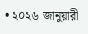• ২০২৬ জানুয়ারী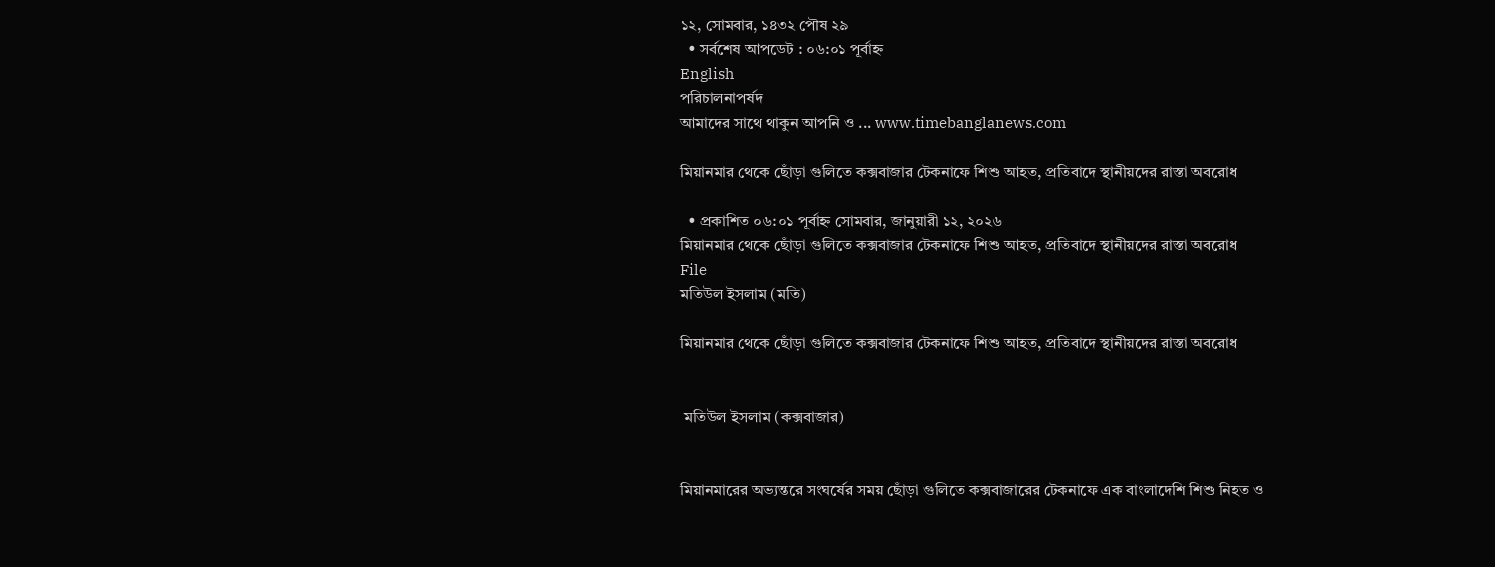১২, সোমবার, ১৪৩২ পৌষ ২৯
  • সর্বশেষ আপডেট : ০৬:০১ পূর্বাহ্ন
English
পরিচালনাপর্ষদ
আমাদের সাথে থাকুন আপনি ও ... www.timebanglanews.com

মিয়ানমার থেকে ছোঁড়া গুলিতে কক্সবাজার টেকনাফে শিশু আহত, প্রতিবাদে স্থানীয়দের রাস্তা অবরোধ

  • প্রকাশিত ০৬:০১ পূর্বাহ্ন সোমবার, জানুয়ারী ১২, ২০২৬
মিয়ানমার থেকে ছোঁড়া গুলিতে কক্সবাজার টেকনাফে শিশু আহত, প্রতিবাদে স্থানীয়দের রাস্তা অবরোধ
File
মতিউল ইসলাম (মতি)

মিয়ানমার থেকে ছোঁড়া গুলিতে কক্সবাজার টেকনাফে শিশু আহত, প্রতিবাদে স্থানীয়দের রাস্তা অবরোধ


 মতিউল ইসলাম (কক্সবাজার)


মিয়ানমারের অভ্যন্তরে সংঘর্ষের সময় ছোঁড়া গুলিতে কক্সবাজারের টেকনাফে এক বাংলাদেশি শিশু নিহত ও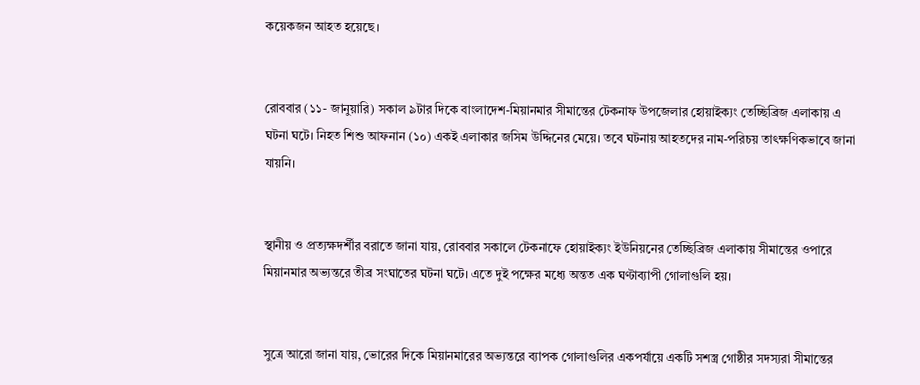কয়েকজন আহত হয়েছে।


রোববার (১১- জানুয়ারি) সকাল ৯টার দিকে বাংলাদেশ-মিয়ানমার সীমান্তের টেকনাফ উপজেলার হোয়াইক্যং তেচ্ছিব্রিজ এলাকায় এ ঘটনা ঘটে। নিহত শিশু আফনান (১০) একই এলাকার জসিম উদ্দিনের মেয়ে। তবে ঘটনায় আহতদের নাম-পরিচয় তাৎক্ষণিকভাবে জানা যায়নি।


স্থানীয় ও প্রত্যক্ষদর্শীর বরাতে জানা যায়, রোববার সকালে টেকনাফে হোয়াইক্যং ইউনিয়নের তেচ্ছিব্রিজ এলাকায় সীমান্তের ওপারে মিয়ানমার অভ্যন্তরে তীব্র সংঘাতের ঘটনা ঘটে। এতে দুই পক্ষের মধ্যে অন্তত এক ঘণ্টাব্যাপী গোলাগুলি হয়।


সুত্রে আরো জানা যায়, ভোরের দিকে মিয়ানমারের অভ্যন্তরে ব্যাপক গোলাগুলির একপর্যায়ে একটি সশস্ত্র গোষ্ঠীর সদস্যরা সীমান্তের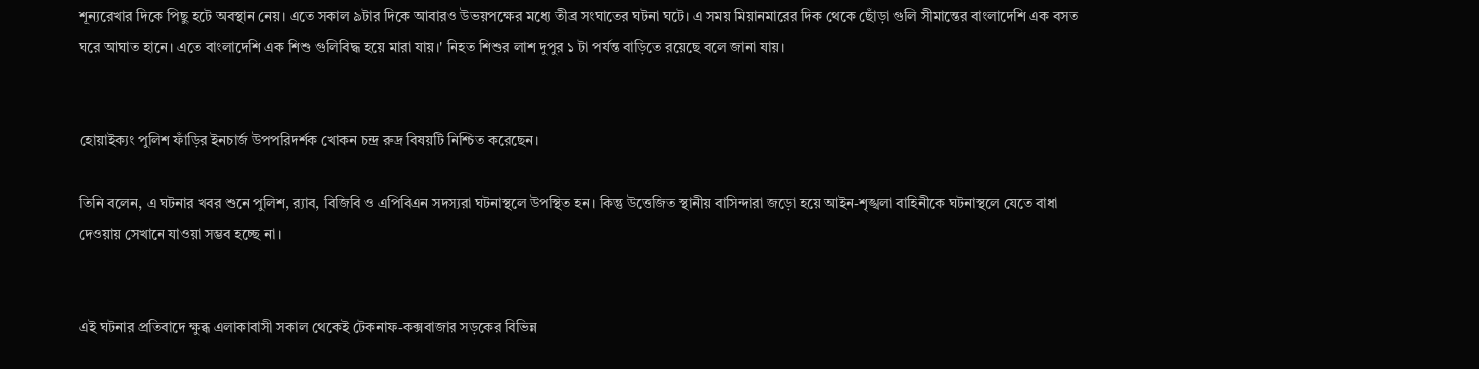শূন্যরেখার দিকে পিছু হটে অবস্থান নেয়। এতে সকাল ৯টার দিকে আবারও উভয়পক্ষের মধ্যে তীব্র সংঘাতের ঘটনা ঘটে। এ সময় মিয়ানমারের দিক থেকে ছোঁড়া গুলি সীমান্তের বাংলাদেশি এক বসত ঘরে আঘাত হানে। এতে বাংলাদেশি এক শিশু গুলিবিদ্ধ হয়ে মারা যায়।' নিহত শিশুর লাশ দুপুর ১ টা পর্যন্ত বাড়িতে রয়েছে বলে জানা যায়।


হোয়াইক্যং পুলিশ ফাঁড়ির ইনচার্জ উপপরিদর্শক খোকন চন্দ্র রুদ্র বিষয়টি নিশ্চিত করেছেন।

তিনি বলেন, এ ঘটনার খবর শুনে পুলিশ, র‍্যাব, বিজিবি ও এপিবিএন সদস্যরা ঘটনাস্থলে উপস্থিত হন। কিন্তু উত্তেজিত স্থানীয় বাসিন্দারা জড়ো হয়ে আইন-শৃঙ্খলা বাহিনীকে ঘটনাস্থলে যেতে বাধা দেওয়ায় সেখানে যাওয়া সম্ভব হচ্ছে না।


এই ঘটনার প্রতিবাদে ক্ষুব্ধ এলাকাবাসী সকাল থেকেই টেকনাফ-কক্সবাজার সড়কের বিভিন্ন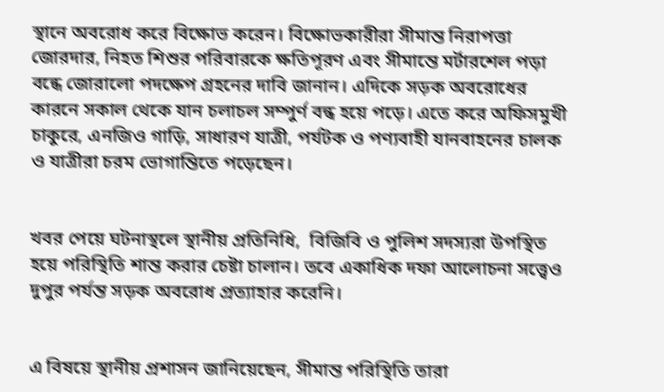স্থানে অবরোধ করে বিক্ষোভ করেন। বিক্ষোভকারীরা সীমান্ত নিরাপত্তা জোরদার, নিহত শিশুর পরিবারকে ক্ষতিপূরণ এবং সীমান্তে মর্টারশেল পড়া বন্ধে জোরালো পদক্ষেপ গ্রহনের দাবি জানান। এদিকে সড়ক অবরোধের কারনে সকাল থেকে যান চলাচল সম্পুর্ণ বন্ধ হয়ে পড়ে। এতে করে অফিসমুখী চাকুরে, এনজিও গাড়ি, সাধারণ যাত্রী, পর্যটক ও পণ্যবাহী যানবাহনের চালক ও যাত্রীরা চরম ভোগান্তিতে পড়েছেন।


খবর পেয়ে ঘটনাস্থলে স্থানীয় প্রতিনিধি,  বিজিবি ও পুলিশ সদস্যরা উপস্থিত হয়ে পরিস্থিতি শান্ত করার চেষ্টা চালান। তবে একাধিক দফা আলোচনা সত্ত্বেও দুপুর পর্যন্ত সড়ক অবরোধ প্রত্যাহার করেনি।


এ বিষয়ে স্থানীয় প্রশাসন জানিয়েছেন, সীমান্ত পরিস্থিতি তারা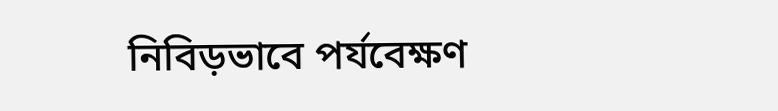নিবিড়ভাবে পর্যবেক্ষণ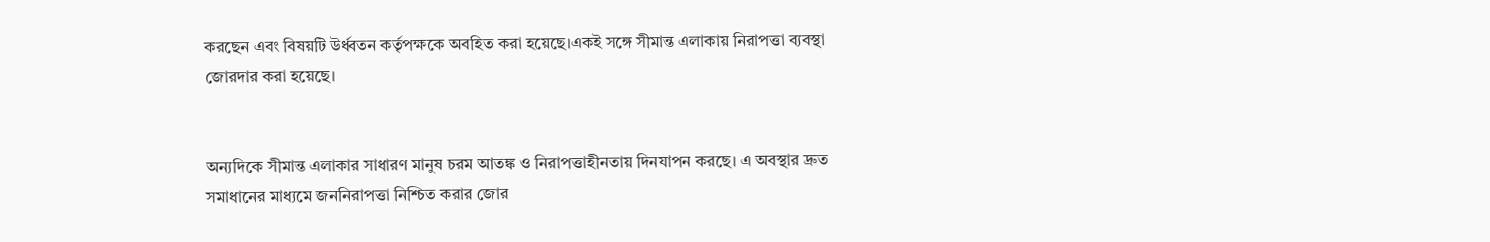করছেন এবং বিষয়টি উর্ধ্বতন কর্তৃপক্ষকে অবহিত করা হয়েছে।একই সঙ্গে সীমান্ত এলাকায় নিরাপত্তা ব্যবস্থা জোরদার করা হয়েছে।


অন্যদিকে সীমান্ত এলাকার সাধারণ মানুষ চরম আতঙ্ক ও নিরাপত্তাহীনতায় দিনযাপন করছে। এ অবস্থার দ্রুত সমাধানের মাধ্যমে জননিরাপত্তা নিশ্চিত করার জোর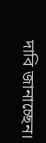দাবি জানাচ্ছেন।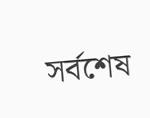সর্বশেষ